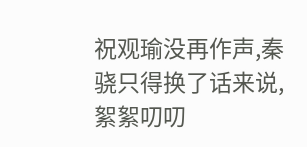祝观瑜没再作声,秦骁只得换了话来说,絮絮叨叨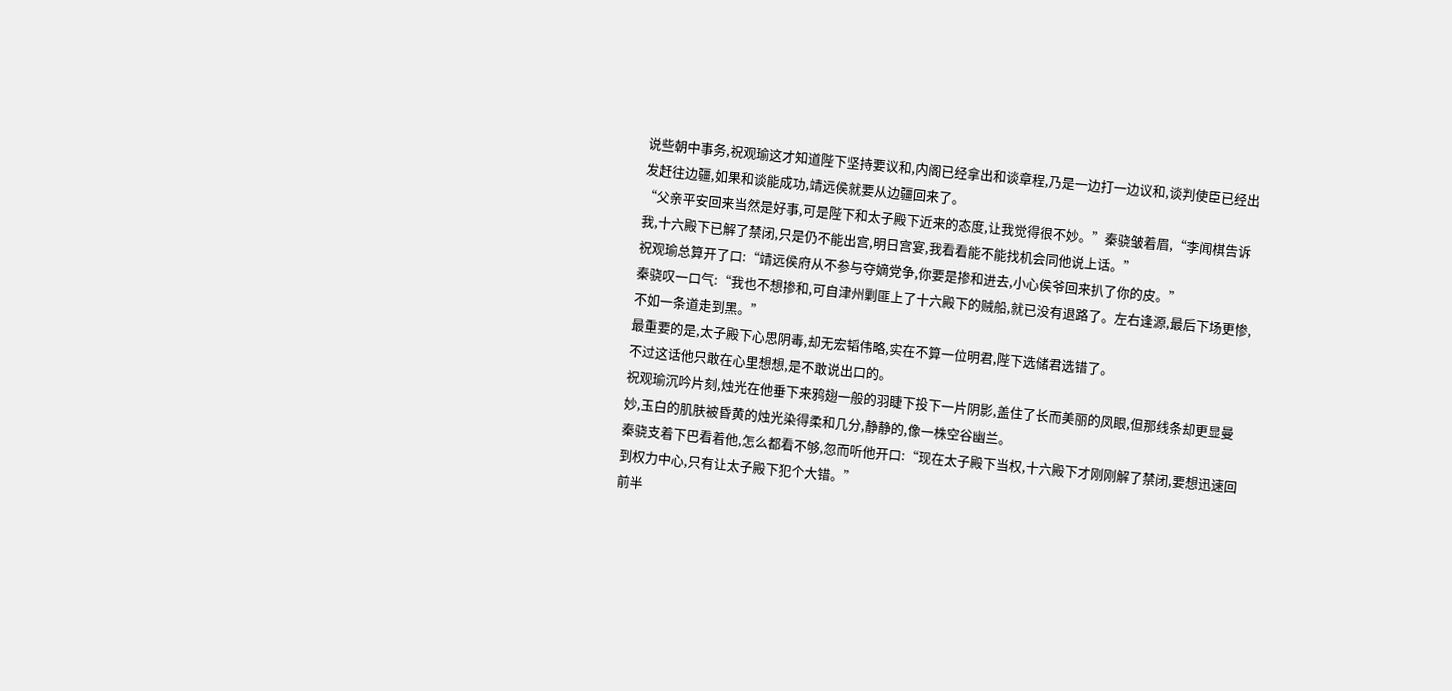说些朝中事务,祝观瑜这才知道陛下坚持要议和,内阁已经拿出和谈章程,乃是一边打一边议和,谈判使臣已经出发赶往边疆,如果和谈能成功,靖远侯就要从边疆回来了。
“父亲平安回来当然是好事,可是陛下和太子殿下近来的态度,让我觉得很不妙。”秦骁皱着眉,“李闻棋告诉我,十六殿下已解了禁闭,只是仍不能出宫,明日宫宴,我看看能不能找机会同他说上话。”
祝观瑜总算开了口:“靖远侯府从不参与夺嫡党争,你要是掺和进去,小心侯爷回来扒了你的皮。”
秦骁叹一口气:“我也不想掺和,可自津州剿匪上了十六殿下的贼船,就已没有退路了。左右逢源,最后下场更惨,不如一条道走到黑。”
最重要的是,太子殿下心思阴毒,却无宏韬伟略,实在不算一位明君,陛下选储君选错了。
不过这话他只敢在心里想想,是不敢说出口的。
祝观瑜沉吟片刻,烛光在他垂下来鸦翅一般的羽睫下投下一片阴影,盖住了长而美丽的凤眼,但那线条却更显曼妙,玉白的肌肤被昏黄的烛光染得柔和几分,静静的,像一株空谷幽兰。
秦骁支着下巴看着他,怎么都看不够,忽而听他开口:“现在太子殿下当权,十六殿下才刚刚解了禁闭,要想迅速回到权力中心,只有让太子殿下犯个大错。”
前半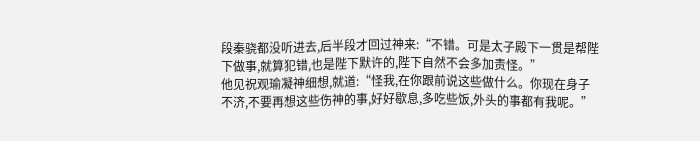段秦骁都没听进去,后半段才回过神来:“不错。可是太子殿下一贯是帮陛下做事,就算犯错,也是陛下默许的,陛下自然不会多加责怪。”
他见祝观瑜凝神细想,就道:“怪我,在你跟前说这些做什么。你现在身子不济,不要再想这些伤神的事,好好歇息,多吃些饭,外头的事都有我呢。”